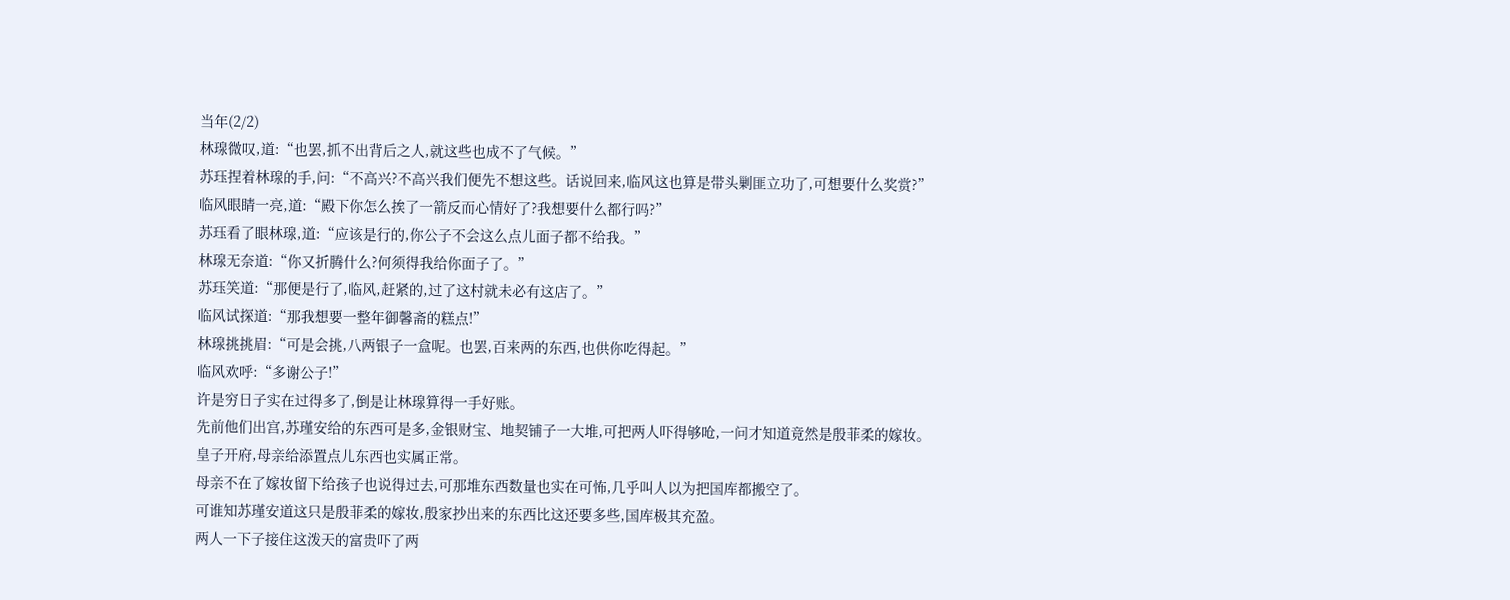当年(2/2)
林瑔微叹,道:“也罢,抓不出背后之人,就这些也成不了气候。”
苏珏捏着林瑔的手,问:“不高兴?不高兴我们便先不想这些。话说回来,临风这也算是带头剿匪立功了,可想要什么奖赏?”
临风眼睛一亮,道:“殿下你怎么挨了一箭反而心情好了?我想要什么都行吗?”
苏珏看了眼林瑔,道:“应该是行的,你公子不会这么点儿面子都不给我。”
林瑔无奈道:“你又折腾什么?何须得我给你面子了。”
苏珏笑道:“那便是行了,临风,赶紧的,过了这村就未必有这店了。”
临风试探道:“那我想要一整年御馨斋的糕点!”
林瑔挑挑眉:“可是会挑,八两银子一盒呢。也罢,百来两的东西,也供你吃得起。”
临风欢呼:“多谢公子!”
许是穷日子实在过得多了,倒是让林瑔算得一手好账。
先前他们出宫,苏瑾安给的东西可是多,金银财宝、地契铺子一大堆,可把两人吓得够呛,一问才知道竟然是殷菲柔的嫁妆。
皇子开府,母亲给添置点儿东西也实属正常。
母亲不在了嫁妆留下给孩子也说得过去,可那堆东西数量也实在可怖,几乎叫人以为把国库都搬空了。
可谁知苏瑾安道这只是殷菲柔的嫁妆,殷家抄出来的东西比这还要多些,国库极其充盈。
两人一下子接住这泼天的富贵吓了两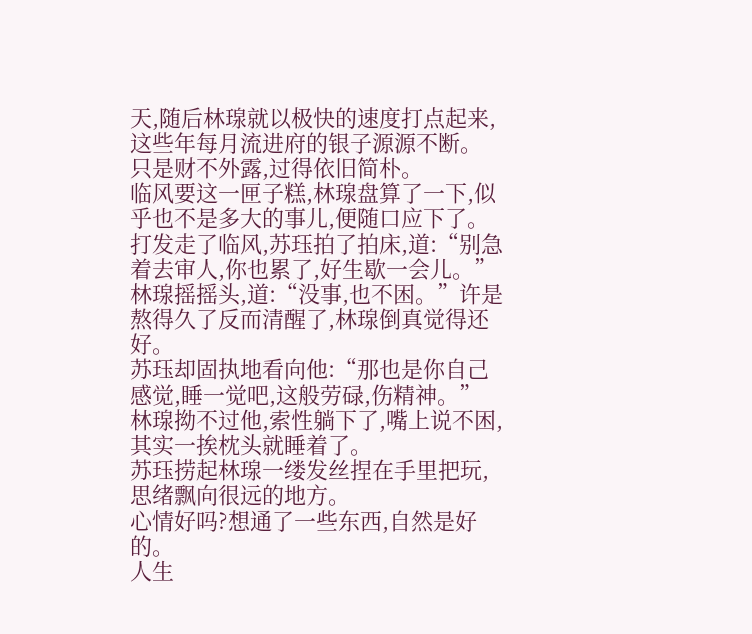天,随后林瑔就以极快的速度打点起来,这些年每月流进府的银子源源不断。
只是财不外露,过得依旧简朴。
临风要这一匣子糕,林瑔盘算了一下,似乎也不是多大的事儿,便随口应下了。
打发走了临风,苏珏拍了拍床,道:“别急着去审人,你也累了,好生歇一会儿。”
林瑔摇摇头,道:“没事,也不困。”许是熬得久了反而清醒了,林瑔倒真觉得还好。
苏珏却固执地看向他:“那也是你自己感觉,睡一觉吧,这般劳碌,伤精神。”
林瑔拗不过他,索性躺下了,嘴上说不困,其实一挨枕头就睡着了。
苏珏捞起林瑔一缕发丝捏在手里把玩,思绪飘向很远的地方。
心情好吗?想通了一些东西,自然是好的。
人生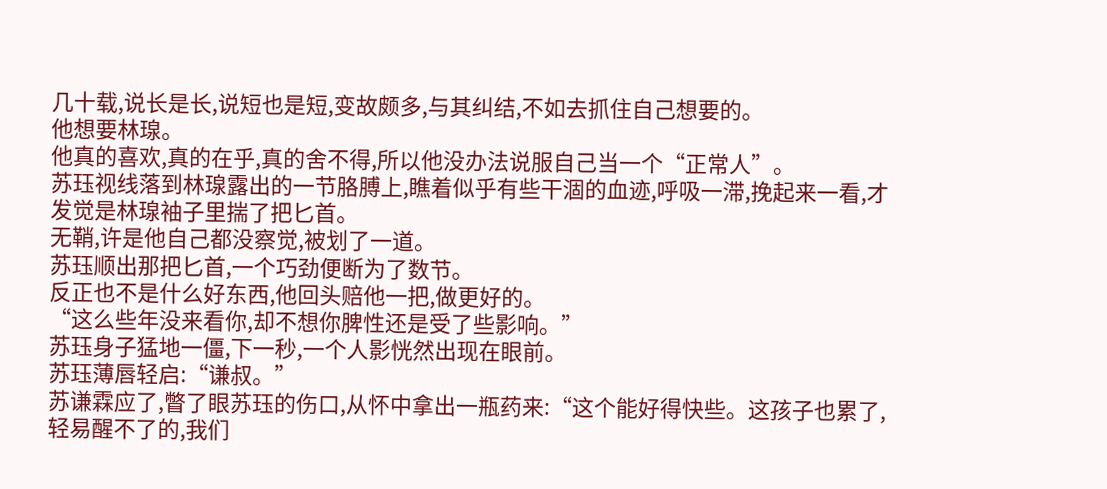几十载,说长是长,说短也是短,变故颇多,与其纠结,不如去抓住自己想要的。
他想要林瑔。
他真的喜欢,真的在乎,真的舍不得,所以他没办法说服自己当一个“正常人”。
苏珏视线落到林瑔露出的一节胳膊上,瞧着似乎有些干涸的血迹,呼吸一滞,挽起来一看,才发觉是林瑔袖子里揣了把匕首。
无鞘,许是他自己都没察觉,被划了一道。
苏珏顺出那把匕首,一个巧劲便断为了数节。
反正也不是什么好东西,他回头赔他一把,做更好的。
“这么些年没来看你,却不想你脾性还是受了些影响。”
苏珏身子猛地一僵,下一秒,一个人影恍然出现在眼前。
苏珏薄唇轻启:“谦叔。”
苏谦霖应了,瞥了眼苏珏的伤口,从怀中拿出一瓶药来:“这个能好得快些。这孩子也累了,轻易醒不了的,我们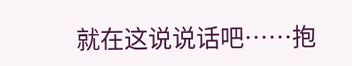就在这说说话吧……抱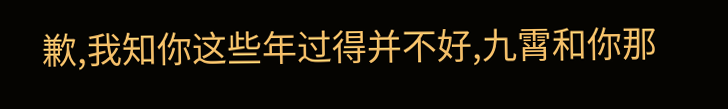歉,我知你这些年过得并不好,九霄和你那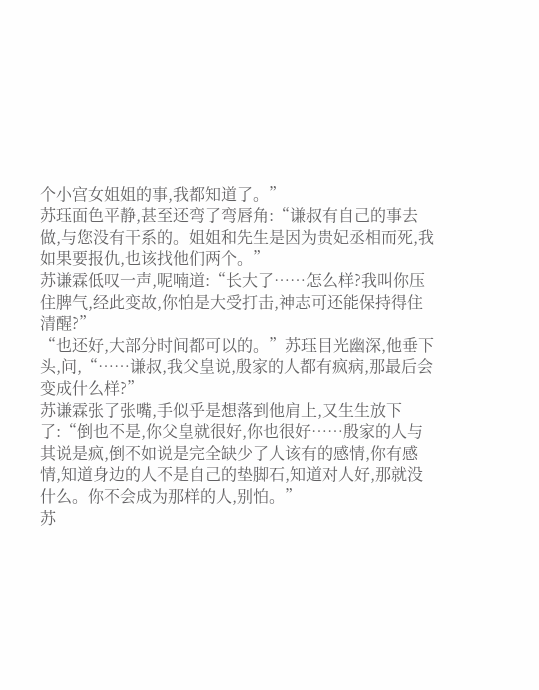个小宫女姐姐的事,我都知道了。”
苏珏面色平静,甚至还弯了弯唇角:“谦叔有自己的事去做,与您没有干系的。姐姐和先生是因为贵妃丞相而死,我如果要报仇,也该找他们两个。”
苏谦霖低叹一声,呢喃道:“长大了……怎么样?我叫你压住脾气,经此变故,你怕是大受打击,神志可还能保持得住清醒?”
“也还好,大部分时间都可以的。”苏珏目光幽深,他垂下头,问,“……谦叔,我父皇说,殷家的人都有疯病,那最后会变成什么样?”
苏谦霖张了张嘴,手似乎是想落到他肩上,又生生放下了:“倒也不是,你父皇就很好,你也很好……殷家的人与其说是疯,倒不如说是完全缺少了人该有的感情,你有感情,知道身边的人不是自己的垫脚石,知道对人好,那就没什么。你不会成为那样的人,别怕。”
苏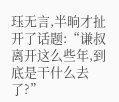珏无言,半晌才扯开了话题:“谦叔离开这么些年,到底是干什么去了?”